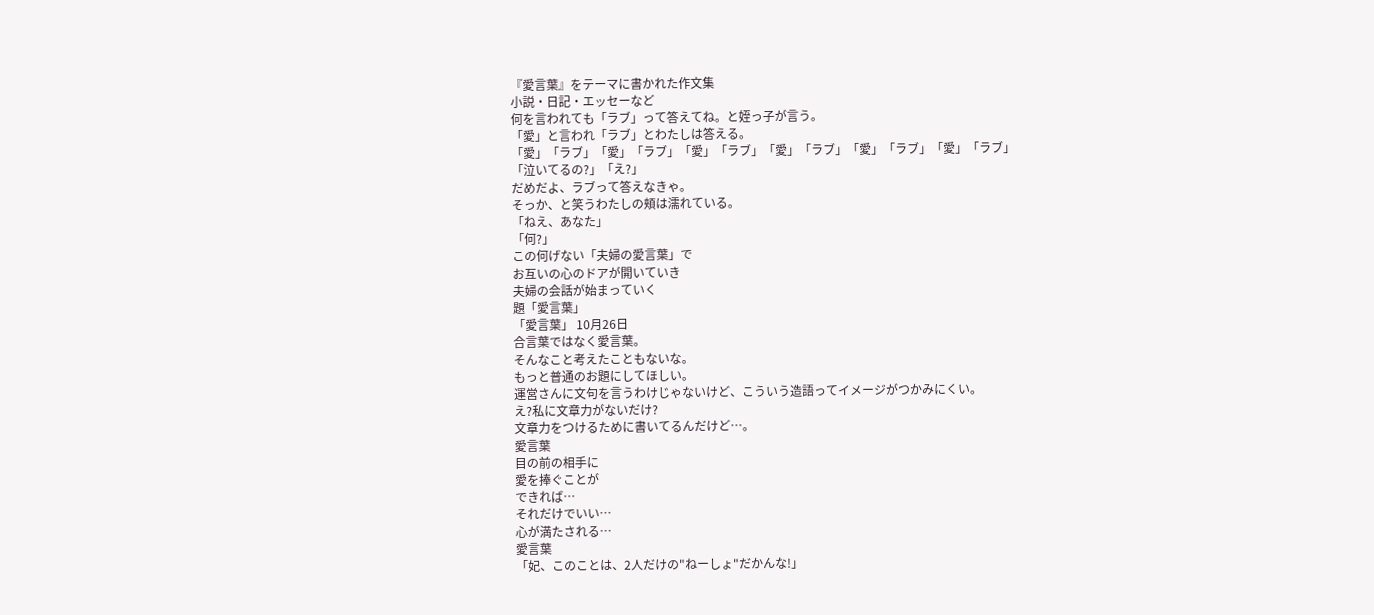『愛言葉』をテーマに書かれた作文集
小説・日記・エッセーなど
何を言われても「ラブ」って答えてね。と姪っ子が言う。
「愛」と言われ「ラブ」とわたしは答える。
「愛」「ラブ」「愛」「ラブ」「愛」「ラブ」「愛」「ラブ」「愛」「ラブ」「愛」「ラブ」
「泣いてるの?」「え?」
だめだよ、ラブって答えなきゃ。
そっか、と笑うわたしの頬は濡れている。
「ねえ、あなた」
「何?」
この何げない「夫婦の愛言葉」で
お互いの心のドアが開いていき
夫婦の会話が始まっていく
題「愛言葉」
「愛言葉」 10月26日
合言葉ではなく愛言葉。
そんなこと考えたこともないな。
もっと普通のお題にしてほしい。
運営さんに文句を言うわけじゃないけど、こういう造語ってイメージがつかみにくい。
え?私に文章力がないだけ?
文章力をつけるために書いてるんだけど…。
愛言葉
目の前の相手に
愛を捧ぐことが
できれば…
それだけでいい…
心が満たされる…
愛言葉
「妃、このことは、2人だけの"ねーしょ"だかんな!」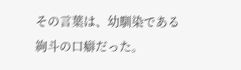その言葉は、幼馴染である絢斗の口癖だった。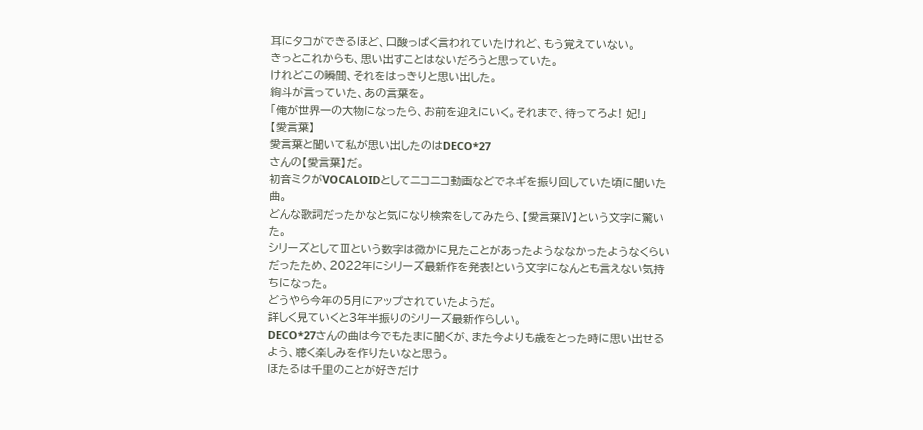耳にタコができるほど、口酸っぱく言われていたけれど、もう覚えていない。
きっとこれからも、思い出すことはないだろうと思っていた。
けれどこの瞬間、それをはっきりと思い出した。
絢斗が言っていた、あの言葉を。
「俺が世界一の大物になったら、お前を迎えにいく。それまで、待ってろよ! 妃!」
【愛言葉】
愛言葉と聞いて私が思い出したのはDECO*27
さんの【愛言葉】だ。
初音ミクがVOCALOIDとしてニコニコ動画などでネギを振り回していた頃に聞いた曲。
どんな歌詞だったかなと気になり検索をしてみたら、【愛言葉Ⅳ】という文字に驚いた。
シリーズとしてⅢという数字は微かに見たことがあったようななかったようなくらいだったため、2022年にシリーズ最新作を発表!という文字になんとも言えない気持ちになった。
どうやら今年の5月にアップされていたようだ。
詳しく見ていくと3年半振りのシリーズ最新作らしい。
DECO*27さんの曲は今でもたまに聞くが、また今よりも歳をとった時に思い出せるよう、聴く楽しみを作りたいなと思う。
ほたるは千里のことが好きだけ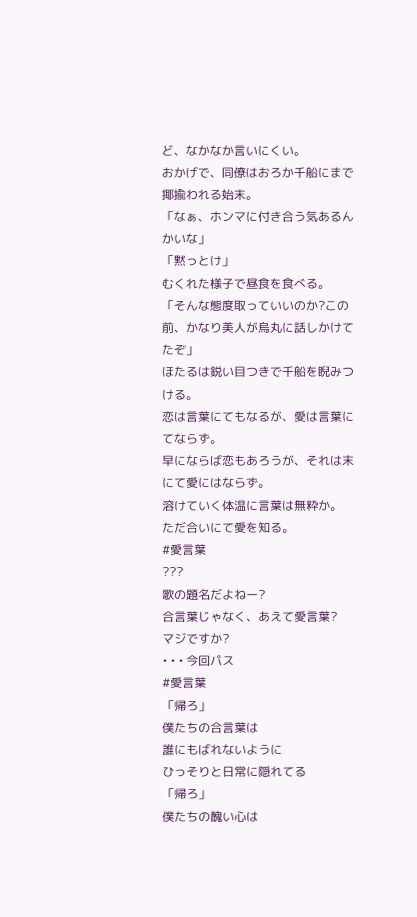ど、なかなか言いにくい。
おかげで、同僚はおろか千船にまで揶揄われる始末。
「なぁ、ホンマに付き合う気あるんかいな」
「黙っとけ」
むくれた様子で昼食を食べる。
「そんな態度取っていいのか?この前、かなり美人が烏丸に話しかけてたぞ」
ほたるは鋭い目つきで千船を睨みつける。
恋は言葉にてもなるが、愛は言葉にてならず。
早にならば恋もあろうが、それは末にて愛にはならず。
溶けていく体温に言葉は無粋か。
ただ合いにて愛を知る。
#愛言葉
???
歌の題名だよねー?
合言葉じゃなく、あえて愛言葉?
マジですか?
• • • 今回パス
#愛言葉
「帰ろ」
僕たちの合言葉は
誰にもばれないように
ひっそりと日常に隠れてる
「帰ろ」
僕たちの醜い心は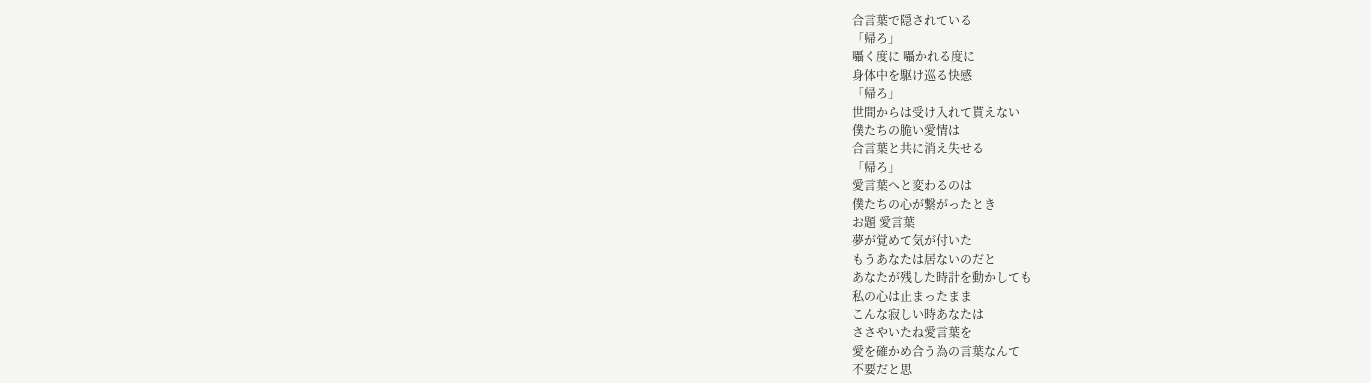合言葉で隠されている
「帰ろ」
囁く度に 囁かれる度に
身体中を駆け巡る快感
「帰ろ」
世間からは受け入れて貰えない
僕たちの脆い愛情は
合言葉と共に消え失せる
「帰ろ」
愛言葉へと変わるのは
僕たちの心が繋がったとき
お題 愛言葉
夢が覚めて気が付いた
もうあなたは居ないのだと
あなたが残した時計を動かしても
私の心は止まったまま
こんな寂しい時あなたは
ささやいたね愛言葉を
愛を確かめ合う為の言葉なんて
不要だと思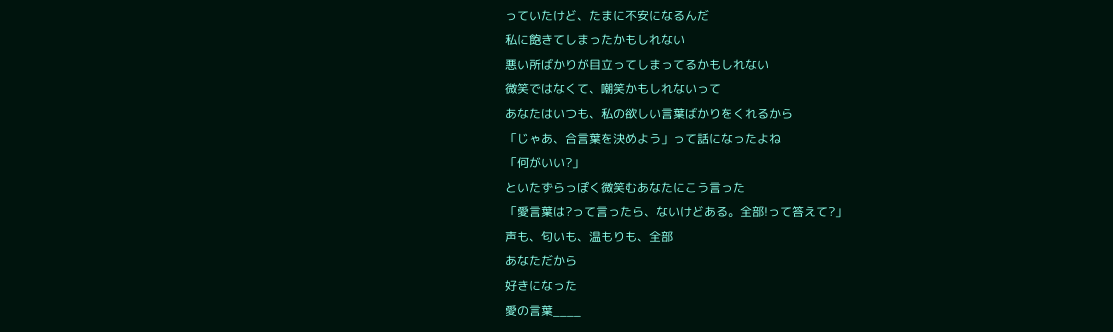っていたけど、たまに不安になるんだ
私に飽きてしまったかもしれない
悪い所ばかりが目立ってしまってるかもしれない
微笑ではなくて、嘲笑かもしれないって
あなたはいつも、私の欲しい言葉ばかりをくれるから
「じゃあ、合言葉を決めよう」って話になったよね
「何がいい?」
といたずらっぽく微笑むあなたにこう言った
「愛言葉は?って言ったら、ないけどある。全部!って答えて?」
声も、匂いも、温もりも、全部
あなただから
好きになった
愛の言葉____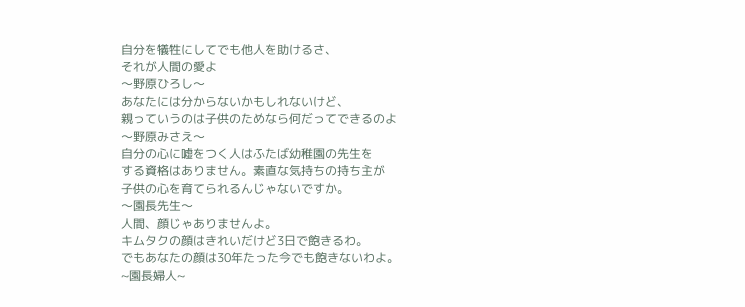自分を犠牲にしてでも他人を助けるさ、
それが人間の愛よ
〜野原ひろし〜
あなたには分からないかもしれないけど、
親っていうのは子供のためなら何だってできるのよ
〜野原みさえ〜
自分の心に嘘をつく人はふたば幼稚園の先生を
する資格はありません。素直な気持ちの持ち主が
子供の心を育てられるんじゃないですか。
〜園長先生〜
人間、顔じゃありませんよ。
キムタクの顔はきれいだけど3日で飽きるわ。
でもあなたの顔は30年たった今でも飽きないわよ。
~園長婦人~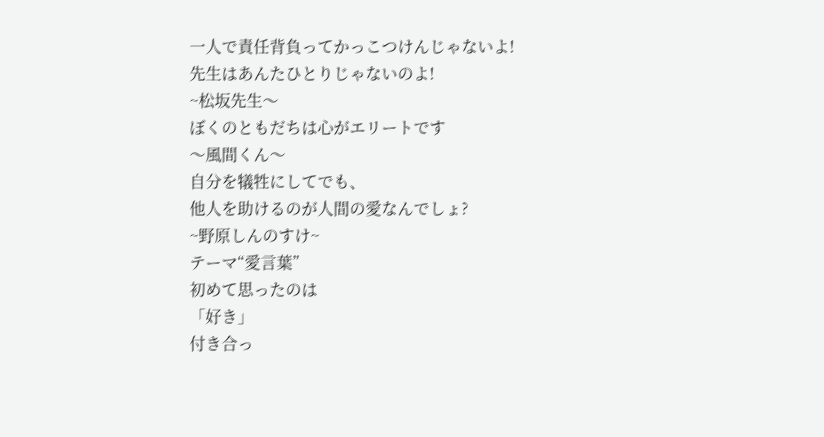一人で責任背負ってかっこつけんじゃないよ!
先生はあんたひとりじゃないのよ!
~松坂先生〜
ぼくのともだちは心がエリートです
〜風間くん〜
自分を犠牲にしてでも、
他人を助けるのが人間の愛なんでしょ?
~野原しんのすけ~
テーマ“愛言葉”
初めて思ったのは
「好き」
付き合っ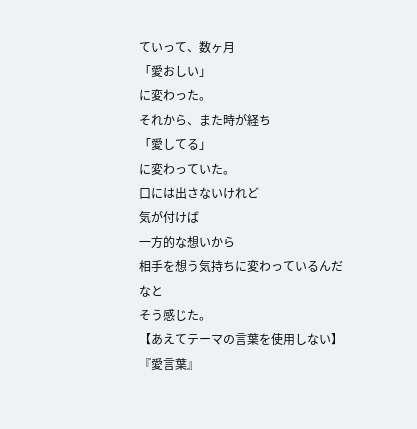ていって、数ヶ月
「愛おしい」
に変わった。
それから、また時が経ち
「愛してる」
に変わっていた。
口には出さないけれど
気が付けば
一方的な想いから
相手を想う気持ちに変わっているんだなと
そう感じた。
【あえてテーマの言葉を使用しない】
『愛言葉』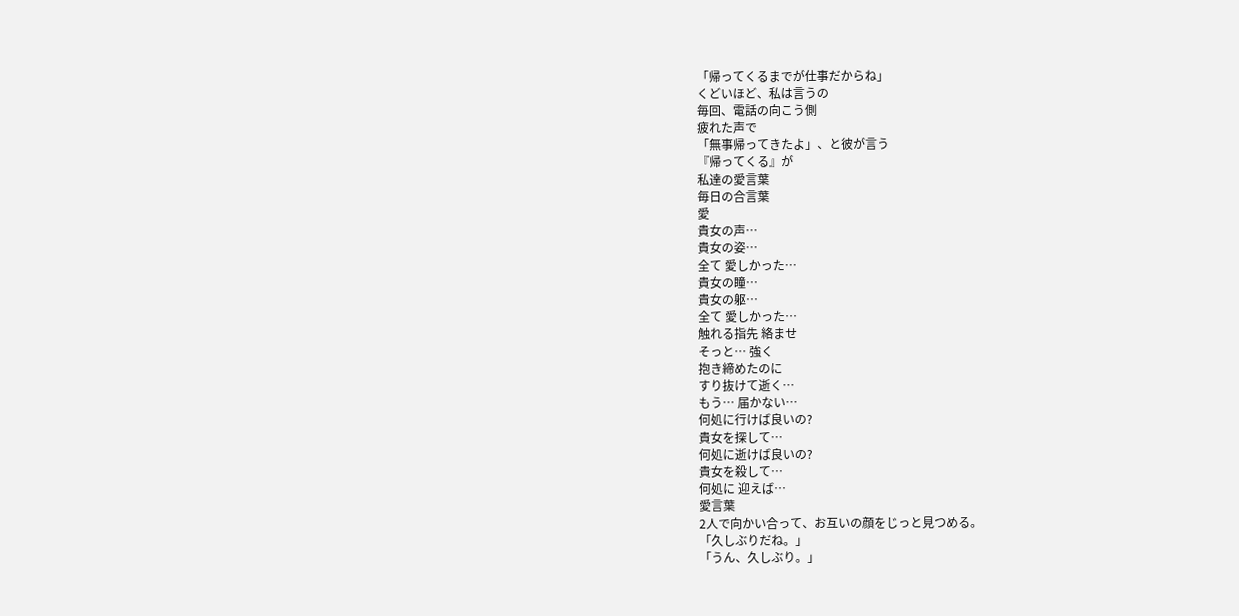「帰ってくるまでが仕事だからね」
くどいほど、私は言うの
毎回、電話の向こう側
疲れた声で
「無事帰ってきたよ」、と彼が言う
『帰ってくる』が
私達の愛言葉
毎日の合言葉
愛
貴女の声…
貴女の姿…
全て 愛しかった…
貴女の瞳…
貴女の躯…
全て 愛しかった…
触れる指先 絡ませ
そっと… 強く
抱き締めたのに
すり抜けて逝く…
もう… 届かない…
何処に行けば良いの?
貴女を探して…
何処に逝けば良いの?
貴女を殺して…
何処に 迎えば…
愛言葉
2人で向かい合って、お互いの顔をじっと見つめる。
「久しぶりだね。」
「うん、久しぶり。」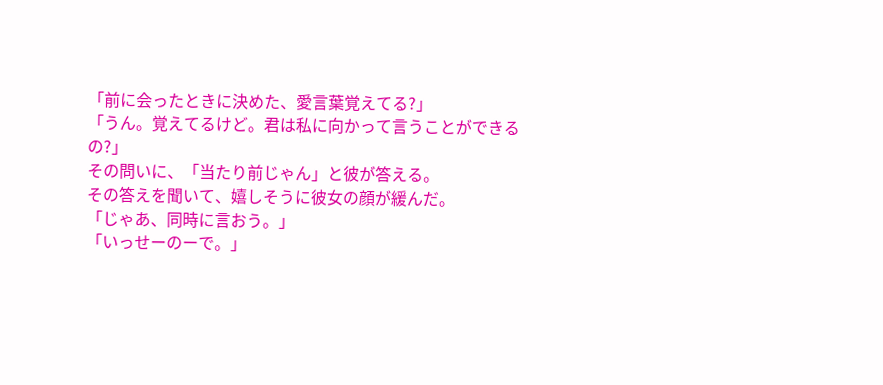「前に会ったときに決めた、愛言葉覚えてる?」
「うん。覚えてるけど。君は私に向かって言うことができるの?」
その問いに、「当たり前じゃん」と彼が答える。
その答えを聞いて、嬉しそうに彼女の顔が緩んだ。
「じゃあ、同時に言おう。」
「いっせーのーで。」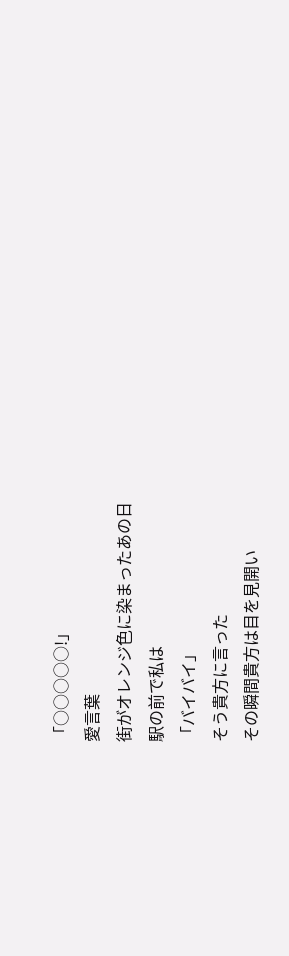「○○○○○!」
愛言葉
街がオレンジ色に染まったあの日
駅の前で私は
「バイバイ」
そう貴方に言った
その瞬間貴方は目を見開い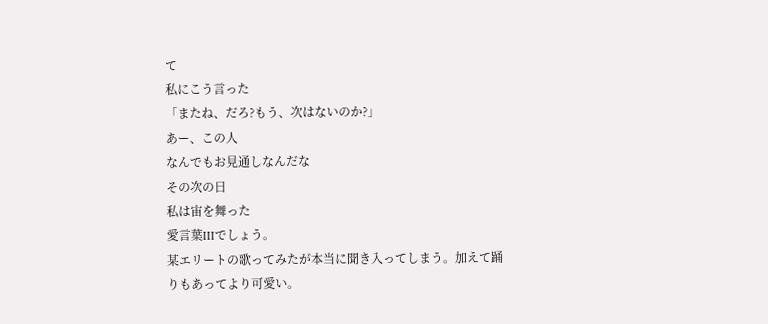て
私にこう言った
「またね、だろ?もう、次はないのか?」
あー、この人
なんでもお見通しなんだな
その次の日
私は宙を舞った
愛言葉IIIでしょう。
某エリートの歌ってみたが本当に聞き入ってしまう。加えて踊りもあってより可愛い。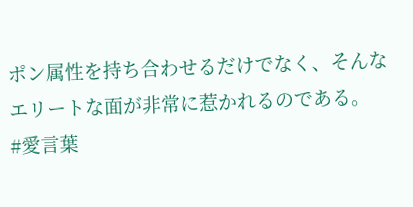ポン属性を持ち合わせるだけでなく、そんなエリートな面が非常に惹かれるのである。
#愛言葉